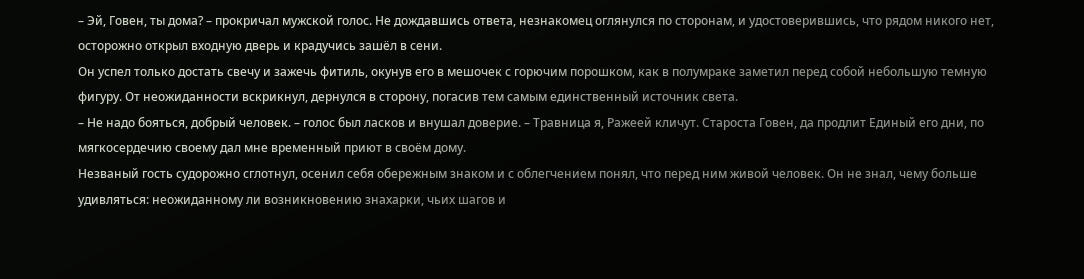– Эй, Говен, ты дома? – прокричал мужской голос. Не дождавшись ответа, незнакомец оглянулся по сторонам, и удостоверившись, что рядом никого нет, осторожно открыл входную дверь и крадучись зашёл в сени.
Он успел только достать свечу и зажечь фитиль, окунув его в мешочек с горючим порошком, как в полумраке заметил перед собой небольшую темную фигуру. От неожиданности вскрикнул, дернулся в сторону, погасив тем самым единственный источник света.
– Не надо бояться, добрый человек. – голос был ласков и внушал доверие. – Травница я, Ражеей кличут. Староста Говен, да продлит Единый его дни, по мягкосердечию своему дал мне временный приют в своём дому.
Незваный гость судорожно сглотнул, осенил себя обережным знаком и с облегчением понял, что перед ним живой человек. Он не знал, чему больше удивляться: неожиданному ли возникновению знахарки, чьих шагов и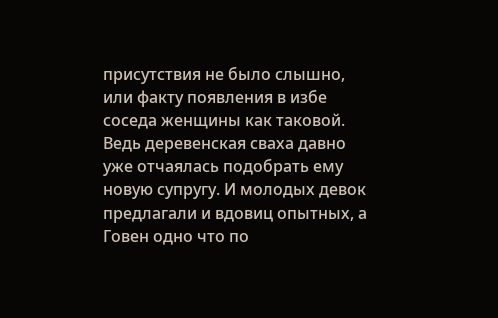присутствия не было слышно, или факту появления в избе соседа женщины как таковой. Ведь деревенская сваха давно уже отчаялась подобрать ему новую супругу. И молодых девок предлагали и вдовиц опытных, а Говен одно что по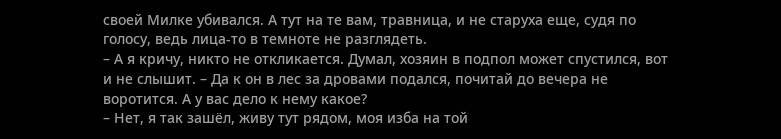своей Милке убивался. А тут на те вам, травница, и не старуха еще, судя по голосу, ведь лица-то в темноте не разглядеть.
– А я кричу, никто не откликается. Думал, хозяин в подпол может спустился, вот и не слышит. – Да к он в лес за дровами подался, почитай до вечера не воротится. А у вас дело к нему какое?
– Нет, я так зашёл, живу тут рядом, моя изба на той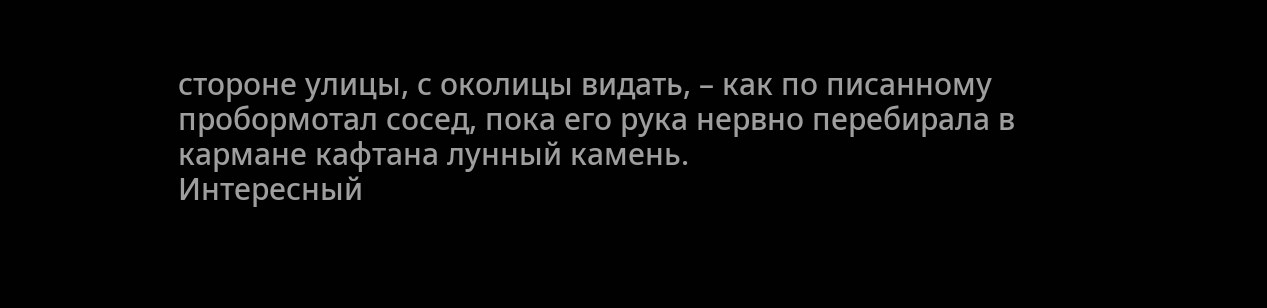стороне улицы, с околицы видать, – как по писанному пробормотал сосед, пока его рука нервно перебирала в кармане кафтана лунный камень.
Интересный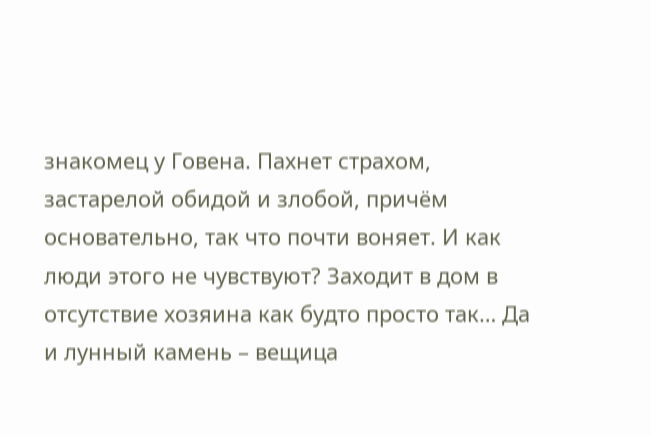знакомец у Говена. Пахнет страхом, застарелой обидой и злобой, причём основательно, так что почти воняет. И как люди этого не чувствуют? Заходит в дом в отсутствие хозяина как будто просто так… Да и лунный камень – вещица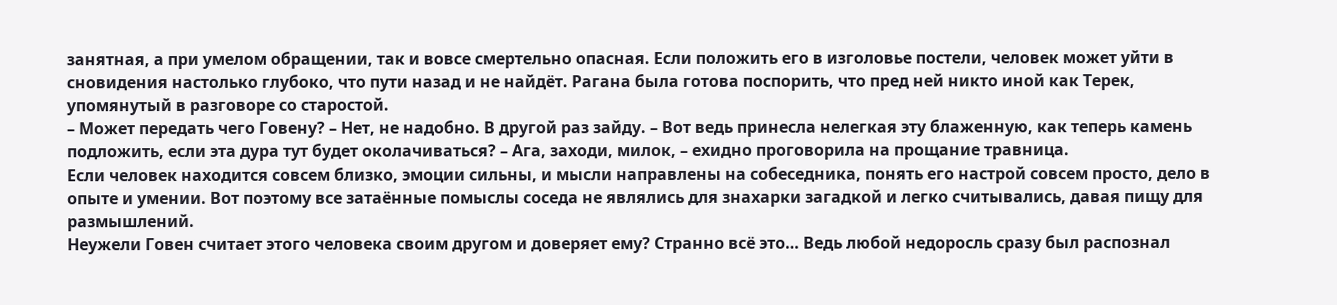занятная, а при умелом обращении, так и вовсе смертельно опасная. Если положить его в изголовье постели, человек может уйти в сновидения настолько глубоко, что пути назад и не найдёт. Рагана была готова поспорить, что пред ней никто иной как Терек, упомянутый в разговоре со старостой.
– Может передать чего Говену? – Нет, не надобно. В другой раз зайду. – Вот ведь принесла нелегкая эту блаженную, как теперь камень подложить, если эта дура тут будет околачиваться? – Ага, заходи, милок, – ехидно проговорила на прощание травница.
Если человек находится совсем близко, эмоции сильны, и мысли направлены на собеседника, понять его настрой совсем просто, дело в опыте и умении. Вот поэтому все затаённые помыслы соседа не являлись для знахарки загадкой и легко считывались, давая пищу для размышлений.
Неужели Говен считает этого человека своим другом и доверяет ему? Странно всё это… Ведь любой недоросль сразу был распознал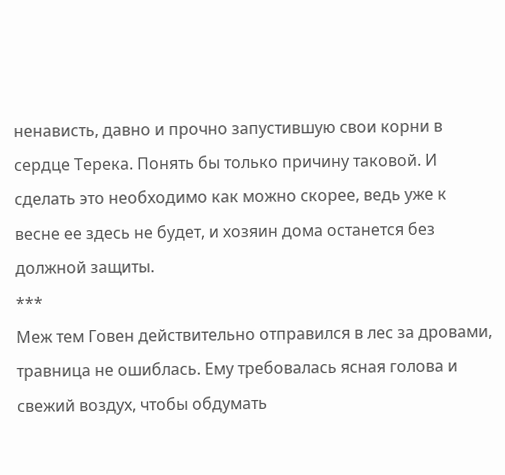ненависть, давно и прочно запустившую свои корни в сердце Терека. Понять бы только причину таковой. И сделать это необходимо как можно скорее, ведь уже к весне ее здесь не будет, и хозяин дома останется без должной защиты.
***
Меж тем Говен действительно отправился в лес за дровами, травница не ошиблась. Ему требовалась ясная голова и свежий воздух, чтобы обдумать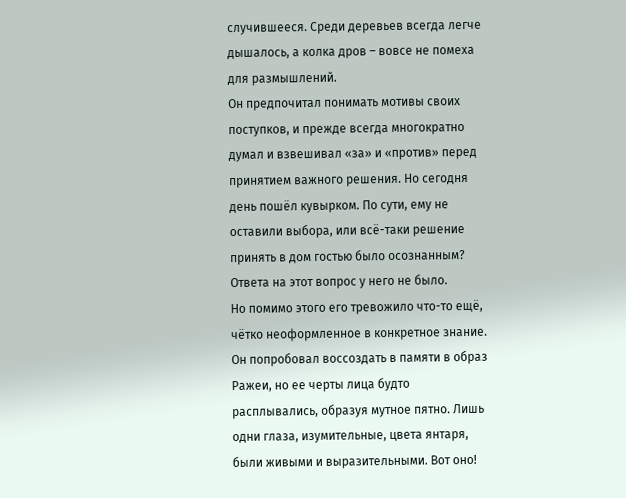случившееся. Среди деревьев всегда легче дышалось, а колка дров – вовсе не помеха для размышлений.
Он предпочитал понимать мотивы своих поступков, и прежде всегда многократно думал и взвешивал «за» и «против» перед принятием важного решения. Но сегодня день пошёл кувырком. По сути, ему не оставили выбора, или всё-таки решение принять в дом гостью было осознанным? Ответа на этот вопрос у него не было.
Но помимо этого его тревожило что-то ещё, чётко неоформленное в конкретное знание. Он попробовал воссоздать в памяти в образ Ражеи, но ее черты лица будто расплывались, образуя мутное пятно. Лишь одни глаза, изумительные, цвета янтаря, были живыми и выразительными. Вот оно!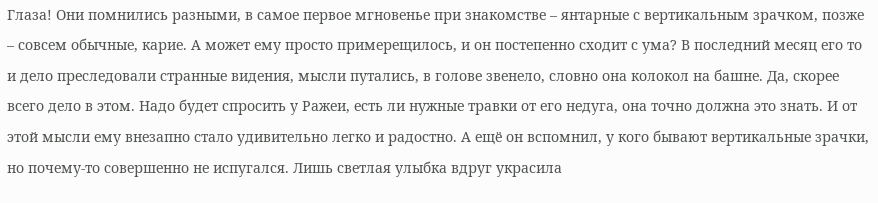Глаза! Они помнились разными, в самое первое мгновенье при знакомстве – янтарные с вертикальным зрачком, позже – совсем обычные, карие. А может ему просто примерещилось, и он постепенно сходит с ума? В последний месяц его то и дело преследовали странные видения, мысли путались, в голове звенело, словно она колокол на башне. Да, скорее всего дело в этом. Надо будет спросить у Ражеи, есть ли нужные травки от его недуга, она точно должна это знать. И от этой мысли ему внезапно стало удивительно легко и радостно. А ещё он вспомнил, у кого бывают вертикальные зрачки, но почему-то совершенно не испугался. Лишь светлая улыбка вдруг украсила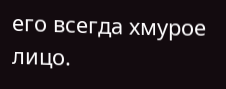его всегда хмурое лицо.